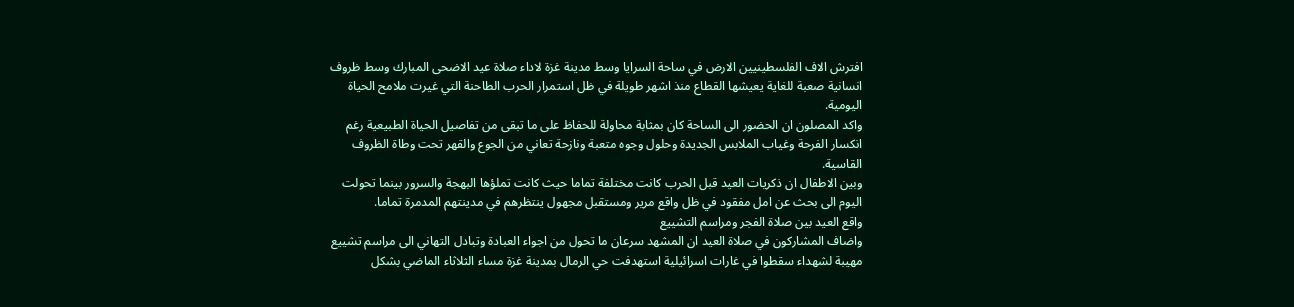افترش الاف الفلسطينيين الارض في ساحة السرايا وسط مدينة غزة لاداء صلاة عيد الاضحى المبارك وسط ظروف انسانية صعبة للغاية يعيشها القطاع منذ اشهر طويلة في ظل استمرار الحرب الطاحنة التي غيرت ملامح الحياة اليومية.
واكد المصلون ان الحضور الى الساحة كان بمثابة محاولة للحفاظ على ما تبقى من تفاصيل الحياة الطبيعية رغم انكسار الفرحة وغياب الملابس الجديدة وحلول وجوه متعبة ونازحة تعاني من الجوع والقهر تحت وطاة الظروف القاسية.
وبين الاطفال ان ذكريات العيد قبل الحرب كانت مختلفة تماما حيث كانت تملؤها البهجة والسرور بينما تحولت اليوم الى بحث عن امل مفقود في ظل واقع مرير ومستقبل مجهول ينتظرهم في مدينتهم المدمرة تماما.
واقع العيد بين صلاة الفجر ومراسم التشييع
واضاف المشاركون في صلاة العيد ان المشهد سرعان ما تحول من اجواء العبادة وتبادل التهاني الى مراسم تشييع مهيبة لشهداء سقطوا في غارات اسرائيلية استهدفت حي الرمال بمدينة غزة مساء الثلاثاء الماضي بشكل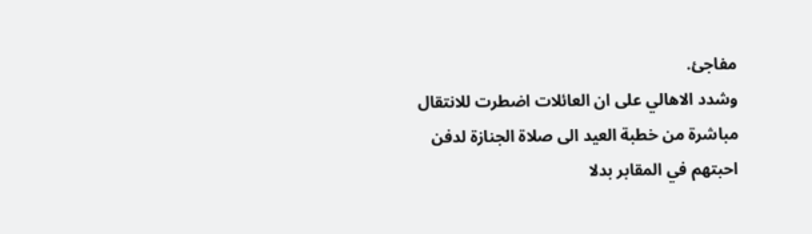مفاجئ.
وشدد الاهالي على ان العائلات اضطرت للانتقال مباشرة من خطبة العيد الى صلاة الجنازة لدفن احبتهم في المقابر بدلا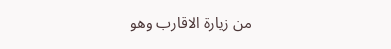من زيارة الاقارب وهو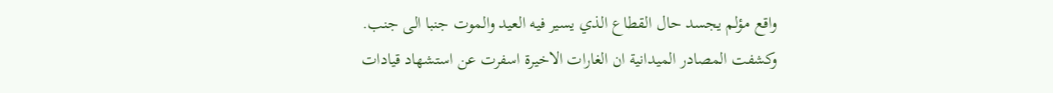واقع مؤلم يجسد حال القطاع الذي يسير فيه العيد والموت جنبا الى جنب.
وكشفت المصادر الميدانية ان الغارات الاخيرة اسفرت عن استشهاد قيادات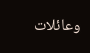وعائلات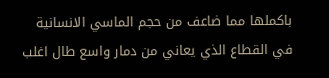باكملها مما ضاعف من حجم الماسي الانسانية في القطاع الذي يعاني من دمار واسع طال اغلب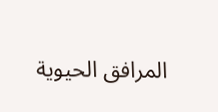المرافق الحيوية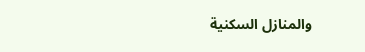والمنازل السكنية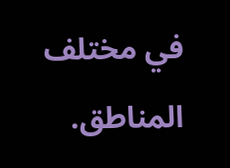في مختلف المناطق.